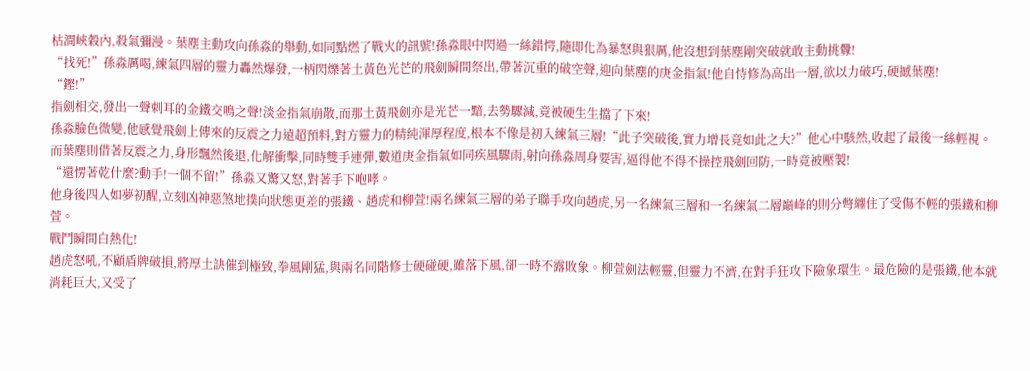枯澗峽穀內,殺氣彌漫。葉塵主動攻向孫淼的舉動,如同點燃了戰火的訊號!孫淼眼中閃過一絲錯愕,隨即化為暴怒與狠厲,他沒想到葉塵剛突破就敢主動挑釁!
“找死!”孫淼厲喝,練氣四層的靈力轟然爆發,一柄閃爍著土黃色光芒的飛劍瞬間祭出,帶著沉重的破空聲,迎向葉塵的庚金指氣!他自恃修為高出一層,欲以力破巧,硬撼葉塵!
“鏗!”
指劍相交,發出一聲刺耳的金鐵交鳴之聲!淡金指氣崩散,而那土黃飛劍亦是光芒一黯,去勢驟減,竟被硬生生擋了下來!
孫淼臉色微變,他感覺飛劍上傳來的反震之力遠超預料,對方靈力的精純渾厚程度,根本不像是初入練氣三層!“此子突破後,實力增長竟如此之大?”他心中駭然,收起了最後一絲輕視。
而葉塵則借著反震之力,身形飄然後退,化解衝擊,同時雙手連彈,數道庚金指氣如同疾風驟雨,射向孫淼周身要害,逼得他不得不操控飛劍回防,一時竟被壓製!
“還愣著乾什麼?動手!一個不留!”孫淼又驚又怒,對著手下咆哮。
他身後四人如夢初醒,立刻凶神惡煞地撲向狀態更差的張鐵、趙虎和柳萱!兩名練氣三層的弟子聯手攻向趙虎,另一名練氣三層和一名練氣二層巔峰的則分彆纏住了受傷不輕的張鐵和柳萱。
戰鬥瞬間白熱化!
趙虎怒吼,不顧盾牌破損,將厚土訣催到極致,拳風剛猛,與兩名同階修士硬碰硬,雖落下風,卻一時不露敗象。柳萱劍法輕靈,但靈力不濟,在對手狂攻下險象環生。最危險的是張鐵,他本就消耗巨大,又受了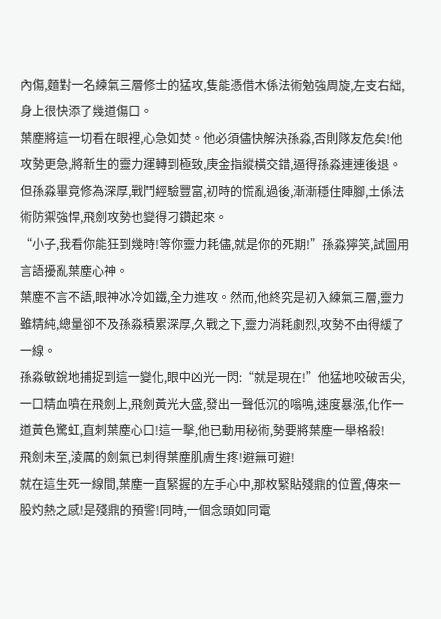內傷,麵對一名練氣三層修士的猛攻,隻能憑借木係法術勉強周旋,左支右絀,身上很快添了幾道傷口。
葉塵將這一切看在眼裡,心急如焚。他必須儘快解決孫淼,否則隊友危矣!他攻勢更急,將新生的靈力運轉到極致,庚金指縱橫交錯,逼得孫淼連連後退。但孫淼畢竟修為深厚,戰鬥經驗豐富,初時的慌亂過後,漸漸穩住陣腳,土係法術防禦強悍,飛劍攻勢也變得刁鑽起來。
“小子,我看你能狂到幾時!等你靈力耗儘,就是你的死期!”孫淼獰笑,試圖用言語擾亂葉塵心神。
葉塵不言不語,眼神冰冷如鐵,全力進攻。然而,他終究是初入練氣三層,靈力雖精純,總量卻不及孫淼積累深厚,久戰之下,靈力消耗劇烈,攻勢不由得緩了一線。
孫淼敏銳地捕捉到這一變化,眼中凶光一閃:“就是現在!”他猛地咬破舌尖,一口精血噴在飛劍上,飛劍黃光大盛,發出一聲低沉的嗡鳴,速度暴漲,化作一道黃色驚虹,直刺葉塵心口!這一擊,他已動用秘術,勢要將葉塵一舉格殺!
飛劍未至,淩厲的劍氣已刺得葉塵肌膚生疼!避無可避!
就在這生死一線間,葉塵一直緊握的左手心中,那枚緊貼殘鼎的位置,傳來一股灼熱之感!是殘鼎的預警!同時,一個念頭如同電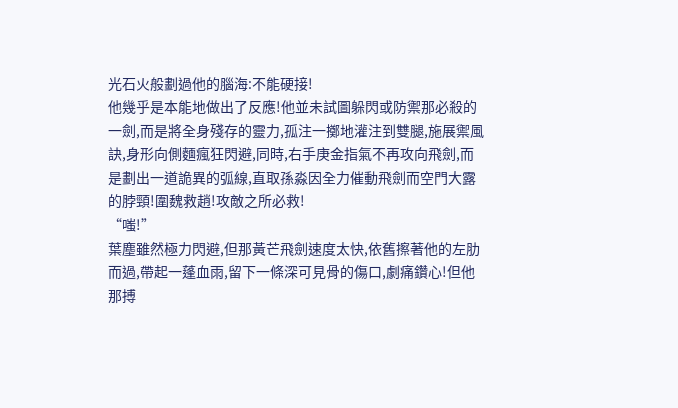光石火般劃過他的腦海:不能硬接!
他幾乎是本能地做出了反應!他並未試圖躲閃或防禦那必殺的一劍,而是將全身殘存的靈力,孤注一擲地灌注到雙腿,施展禦風訣,身形向側麵瘋狂閃避,同時,右手庚金指氣不再攻向飛劍,而是劃出一道詭異的弧線,直取孫淼因全力催動飛劍而空門大露的脖頸!圍魏救趙!攻敵之所必救!
“嗤!”
葉塵雖然極力閃避,但那黃芒飛劍速度太快,依舊擦著他的左肋而過,帶起一蓬血雨,留下一條深可見骨的傷口,劇痛鑽心!但他那搏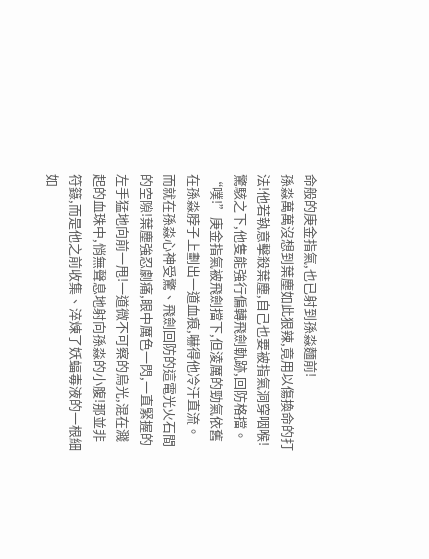命般的庚金指氣,也已射到孫淼麵前!
孫淼萬萬沒想到葉塵如此狠辣,竟用以傷換命的打法!他若執意擊殺葉塵,自己也要被指氣洞穿咽喉!驚駭之下,他隻能強行偏轉飛劍軌跡,回防格擋。
“噗!”庚金指氣被飛劍擋下,但淩厲的勁氣依舊在孫淼脖子上劃出一道血痕,嚇得他冷汗直流。
而就在孫淼心神受驚、飛劍回防的這電光火石間的空隙!葉塵強忍劇痛,眼中厲色一閃,一直緊握的左手猛地向前一甩!一道微不可察的烏光,混在濺起的血珠中,悄無聲息地射向孫淼的小腹!那並非符籙,而是他之前收集、淬煉了妖蝠毒液的一根細如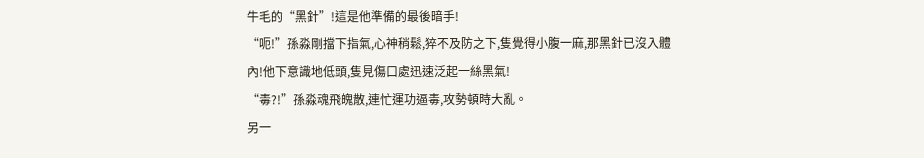牛毛的“黑針”!這是他準備的最後暗手!
“呃!”孫淼剛擋下指氣,心神稍鬆,猝不及防之下,隻覺得小腹一麻,那黑針已沒入體內!他下意識地低頭,隻見傷口處迅速泛起一絲黑氣!
“毒?!”孫淼魂飛魄散,連忙運功逼毒,攻勢頓時大亂。
另一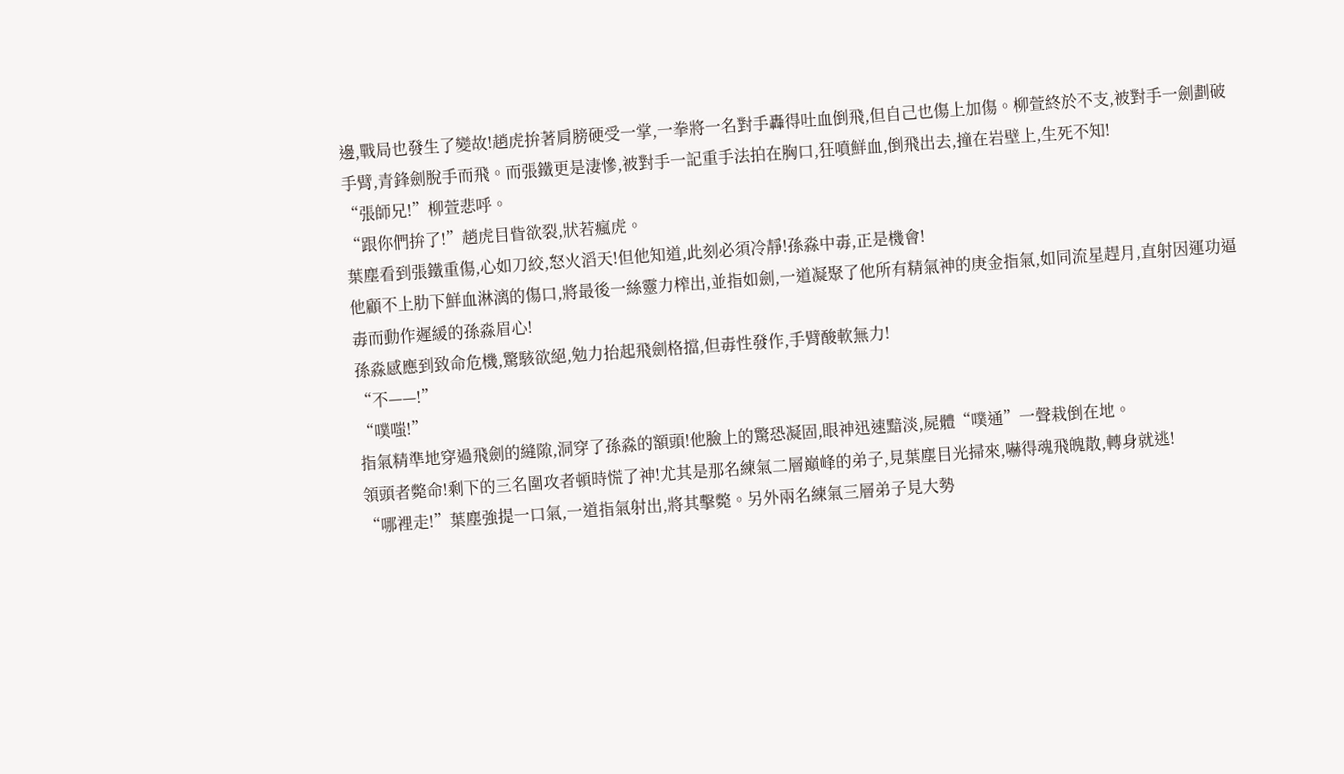邊,戰局也發生了變故!趙虎拚著肩膀硬受一掌,一拳將一名對手轟得吐血倒飛,但自己也傷上加傷。柳萱終於不支,被對手一劍劃破手臂,青鋒劍脫手而飛。而張鐵更是淒慘,被對手一記重手法拍在胸口,狂噴鮮血,倒飛出去,撞在岩壁上,生死不知!
“張師兄!”柳萱悲呼。
“跟你們拚了!”趙虎目眥欲裂,狀若瘋虎。
葉塵看到張鐵重傷,心如刀絞,怒火滔天!但他知道,此刻必須冷靜!孫淼中毒,正是機會!
他顧不上肋下鮮血淋漓的傷口,將最後一絲靈力榨出,並指如劍,一道凝聚了他所有精氣神的庚金指氣,如同流星趕月,直射因運功逼毒而動作遲緩的孫淼眉心!
孫淼感應到致命危機,驚駭欲絕,勉力抬起飛劍格擋,但毒性發作,手臂酸軟無力!
“不——!”
“噗嗤!”
指氣精準地穿過飛劍的縫隙,洞穿了孫淼的額頭!他臉上的驚恐凝固,眼神迅速黯淡,屍體“噗通”一聲栽倒在地。
領頭者斃命!剩下的三名圍攻者頓時慌了神!尤其是那名練氣二層巔峰的弟子,見葉塵目光掃來,嚇得魂飛魄散,轉身就逃!
“哪裡走!”葉塵強提一口氣,一道指氣射出,將其擊斃。另外兩名練氣三層弟子見大勢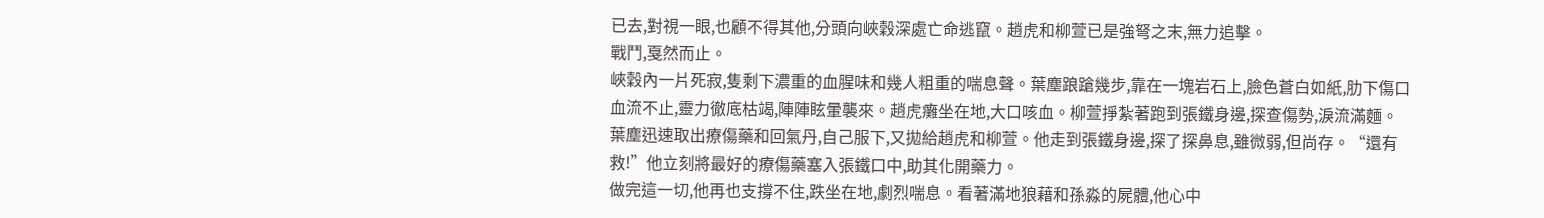已去,對視一眼,也顧不得其他,分頭向峽穀深處亡命逃竄。趙虎和柳萱已是強弩之末,無力追擊。
戰鬥,戛然而止。
峽穀內一片死寂,隻剩下濃重的血腥味和幾人粗重的喘息聲。葉塵踉蹌幾步,靠在一塊岩石上,臉色蒼白如紙,肋下傷口血流不止,靈力徹底枯竭,陣陣眩暈襲來。趙虎癱坐在地,大口咳血。柳萱掙紮著跑到張鐵身邊,探查傷勢,淚流滿麵。
葉塵迅速取出療傷藥和回氣丹,自己服下,又拋給趙虎和柳萱。他走到張鐵身邊,探了探鼻息,雖微弱,但尚存。“還有救!”他立刻將最好的療傷藥塞入張鐵口中,助其化開藥力。
做完這一切,他再也支撐不住,跌坐在地,劇烈喘息。看著滿地狼藉和孫淼的屍體,他心中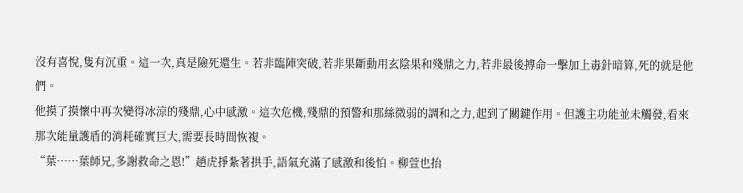沒有喜悅,隻有沉重。這一次,真是險死還生。若非臨陣突破,若非果斷動用玄陰果和殘鼎之力,若非最後搏命一擊加上毒針暗算,死的就是他們。
他摸了摸懷中再次變得冰涼的殘鼎,心中感激。這次危機,殘鼎的預警和那絲微弱的調和之力,起到了關鍵作用。但護主功能並未觸發,看來那次能量護盾的消耗確實巨大,需要長時間恢複。
“葉……葉師兄,多謝救命之恩!”趙虎掙紮著拱手,語氣充滿了感激和後怕。柳萱也抬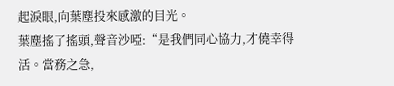起淚眼,向葉塵投來感激的目光。
葉塵搖了搖頭,聲音沙啞:“是我們同心協力,才僥幸得活。當務之急,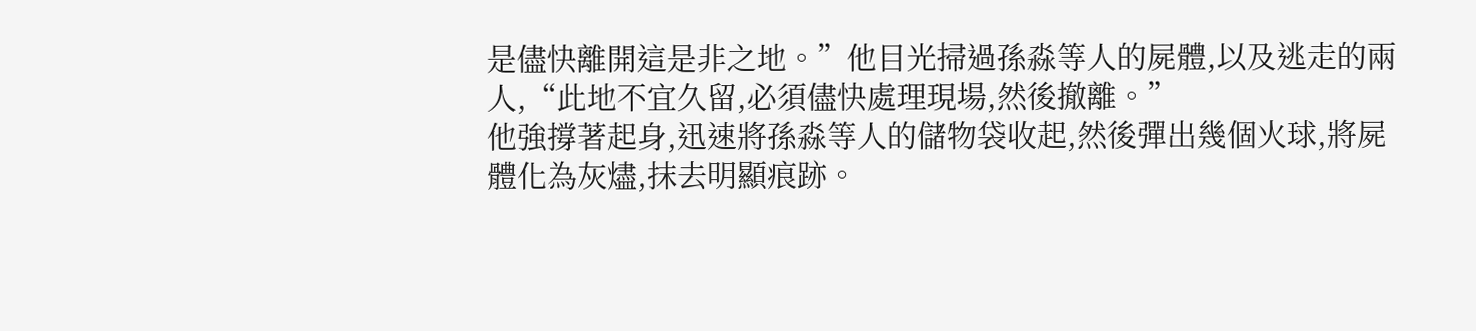是儘快離開這是非之地。”他目光掃過孫淼等人的屍體,以及逃走的兩人,“此地不宜久留,必須儘快處理現場,然後撤離。”
他強撐著起身,迅速將孫淼等人的儲物袋收起,然後彈出幾個火球,將屍體化為灰燼,抹去明顯痕跡。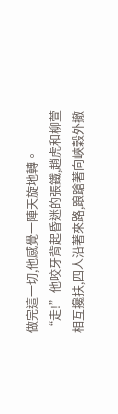做完這一切,他感覺一陣天旋地轉。
“走!”他咬牙背起昏迷的張鐵,趙虎和柳萱相互攙扶,四人沿著來路,踉蹌著向峽穀外撤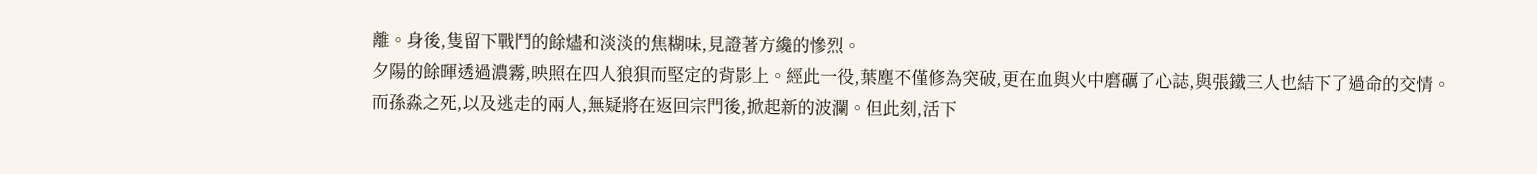離。身後,隻留下戰鬥的餘燼和淡淡的焦糊味,見證著方纔的慘烈。
夕陽的餘暉透過濃霧,映照在四人狼狽而堅定的背影上。經此一役,葉塵不僅修為突破,更在血與火中磨礪了心誌,與張鐵三人也結下了過命的交情。而孫淼之死,以及逃走的兩人,無疑將在返回宗門後,掀起新的波瀾。但此刻,活下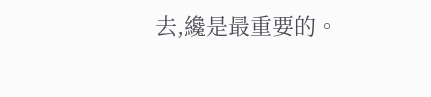去,纔是最重要的。